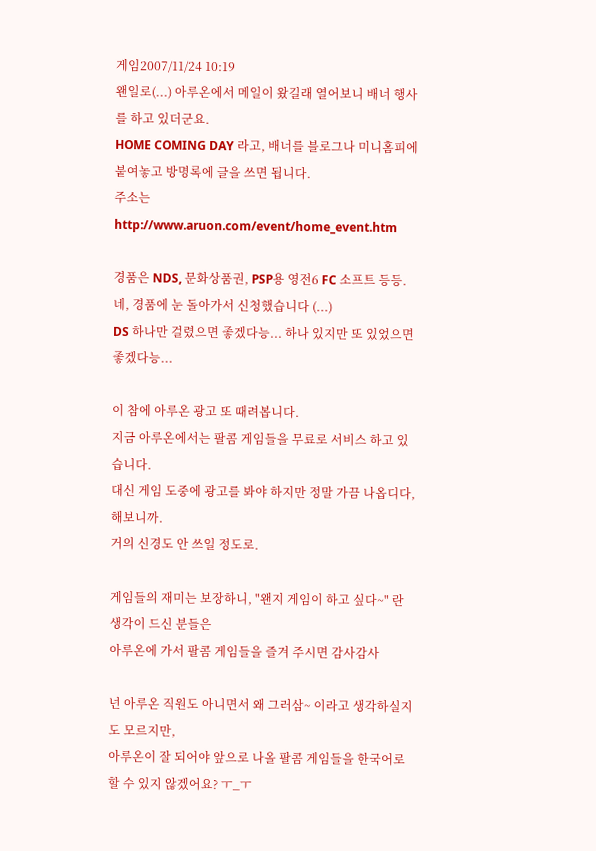게임2007/11/24 10:19
왠일로(...) 아루온에서 메일이 왔길래 열어보니 배너 행사를 하고 있더군요.
HOME COMING DAY 라고, 배너를 블로그나 미니홈피에 붙여놓고 방명록에 글을 쓰면 됩니다.
주소는 http://www.aruon.com/event/home_event.htm

경품은 NDS, 문화상품권, PSP용 영전6 FC 소프트 등등.
네, 경품에 눈 돌아가서 신청했습니다 (...)
DS 하나만 걸렸으면 좋겠다능... 하나 있지만 또 있었으면 좋겠다능...

이 참에 아루온 광고 또 때려봅니다.
지금 아루온에서는 팔콤 게임들을 무료로 서비스 하고 있습니다.
대신 게임 도중에 광고를 봐야 하지만 정말 가끔 나옵디다, 해보니까.
거의 신경도 안 쓰일 정도로.

게임들의 재미는 보장하니, "왠지 게임이 하고 싶다~" 란 생각이 드신 분들은
아루온에 가서 팔콤 게임들을 즐겨 주시면 감사감사

넌 아루온 직원도 아니면서 왜 그러삼~ 이라고 생각하실지도 모르지만,
아루온이 잘 되어야 앞으로 나올 팔콤 게임들을 한국어로 할 수 있지 않겠어요? ㅜ_ㅜ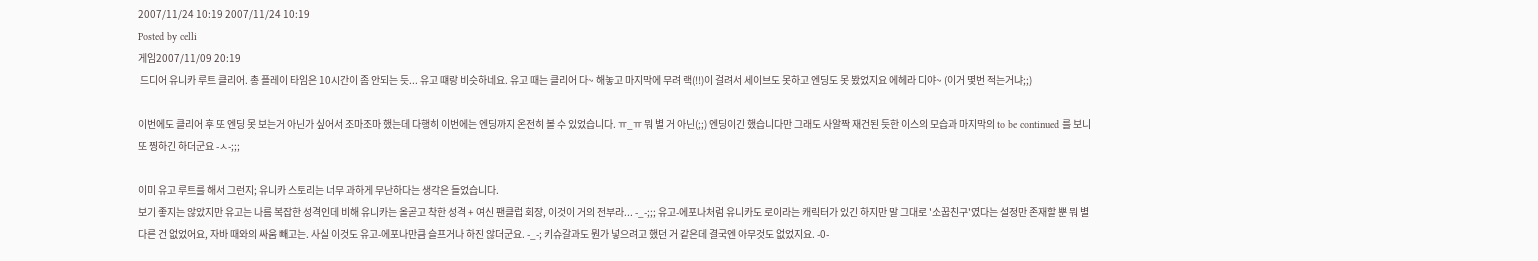2007/11/24 10:19 2007/11/24 10:19
Posted by celli
게임2007/11/09 20:19
 드디어 유니카 루트 클리어. 총 플레이 타임은 10시간이 좀 안되는 듯... 유고 떄랑 비슷하네요. 유고 때는 클리어 다~ 해놓고 마지막에 무려 랙(!!)이 걸려서 세이브도 못하고 엔딩도 못 봤었지요 에헤라 디야~ (이거 몇번 적는거냐;;)

이번에도 클리어 후 또 엔딩 못 보는거 아닌가 싶어서 조마조마 했는데 다행히 이번에는 엔딩까지 온전히 볼 수 있었습니다. ㅠ_ㅠ 뭐 별 거 아닌(;;) 엔딩이긴 했습니다만 그래도 사알짝 재건된 듯한 이스의 모습과 마지막의 to be continued 를 보니 또 찡하긴 하더군요 -ㅅ-;;;

이미 유고 루트를 해서 그런지; 유니카 스토리는 너무 과하게 무난하다는 생각은 들었습니다.
보기 좋지는 않았지만 유고는 나름 복잡한 성격인데 비해 유니카는 올곧고 착한 성격 + 여신 팬클럽 회장, 이것이 거의 전부라... -_-;;; 유고-에포나처럼 유니카도 로이라는 캐릭터가 있긴 하지만 말 그대로 '소꿉친구'였다는 설정만 존재할 뿐 뭐 별 다른 건 없었어요, 자바 때와의 싸움 빼고는. 사실 이것도 유고-에포나만큼 슬프거나 하진 않더군요. -_-; 키슈갈과도 뭔가 넣으려고 했던 거 같은데 결국엔 아무것도 없었지요. -0-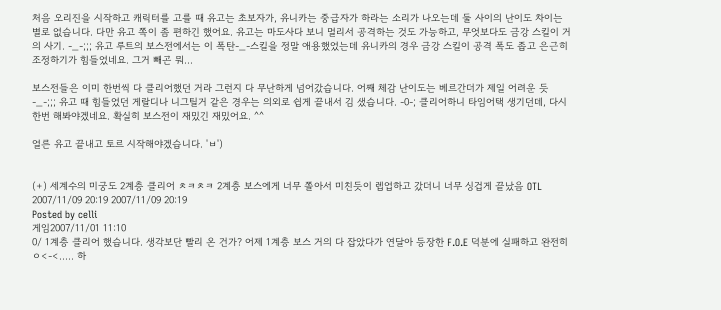처음 오리진을 시작하고 캐릭터를 고를 때 유고는 초보자가, 유니카는 중급자가 하라는 소리가 나오는데 둘 사이의 난이도 차이는 별로 없습니다. 다만 유고 쪽이 좀 편하긴 했어요. 유고는 마도사다 보니 멀리서 공격하는 것도 가능하고, 무엇보다도 금강 스킬이 거의 사기. -_-;;; 유고 루트의 보스전에서는 이 폭탄-_-스킬을 정말 애용했었는데 유니카의 경우 금강 스킬이 공격 폭도 좁고 은근히 조정하기가 힘들었네요. 그거 빼곤 뭐...

보스전들은 이미 한번씩 다 클리어했던 거라 그런지 다 무난하게 넘어갔습니다. 어째 체감 난이도는 베르간더가 제일 어려운 듯 -_-;;; 유고 때 힘들었던 게랄디나 니그틸거 같은 경우는 의외로 쉽게 끝내서 김 샜습니다. -0-; 클리어하니 타임어택 생기던데, 다시 한번 해봐야겠네요. 확실히 보스전이 재밌긴 재밌어요. ^^

얼른 유고 끝내고 토르 시작해야겠습니다. 'ㅂ')


(+) 세계수의 미궁도 2계층 클리어 ㅊㅋㅊㅋ 2계층 보스에게 너무 쫄아서 미친듯이 렙업하고 갔더니 너무 싱겁게 끝났음 OTL
2007/11/09 20:19 2007/11/09 20:19
Posted by celli
게임2007/11/01 11:10
0/ 1계층 클리어 했습니다. 생각보단 빨리 온 건가? 어제 1계층 보스 거의 다 잡았다가 연달아 등장한 F.O.E 덕분에 실패하고 완전히 ㅇ<-<..... 하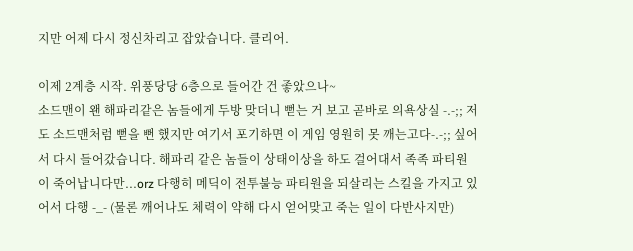지만 어제 다시 정신차리고 잡았습니다. 클리어.

이제 2계층 시작. 위풍당당 6층으로 들어간 건 좋았으나~
소드맨이 왠 해파리같은 놈들에게 두방 맞더니 뻗는 거 보고 곧바로 의욕상실 -.-;; 저도 소드맨처럼 뻗을 뻔 했지만 여기서 포기하면 이 게임 영원히 못 깨는고다-.-;; 싶어서 다시 들어갔습니다. 해파리 같은 놈들이 상태이상을 하도 걸어대서 족족 파티원이 죽어납니다만...orz 다행히 메딕이 전투불능 파티원을 되살리는 스킬을 가지고 있어서 다행 -_- (물론 깨어나도 체력이 약해 다시 얻어맞고 죽는 일이 다반사지만)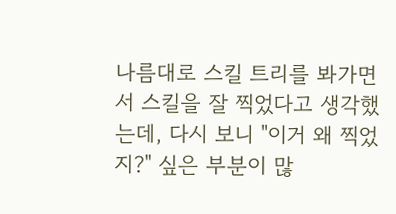나름대로 스킬 트리를 봐가면서 스킬을 잘 찍었다고 생각했는데, 다시 보니 "이거 왜 찍었지?" 싶은 부분이 많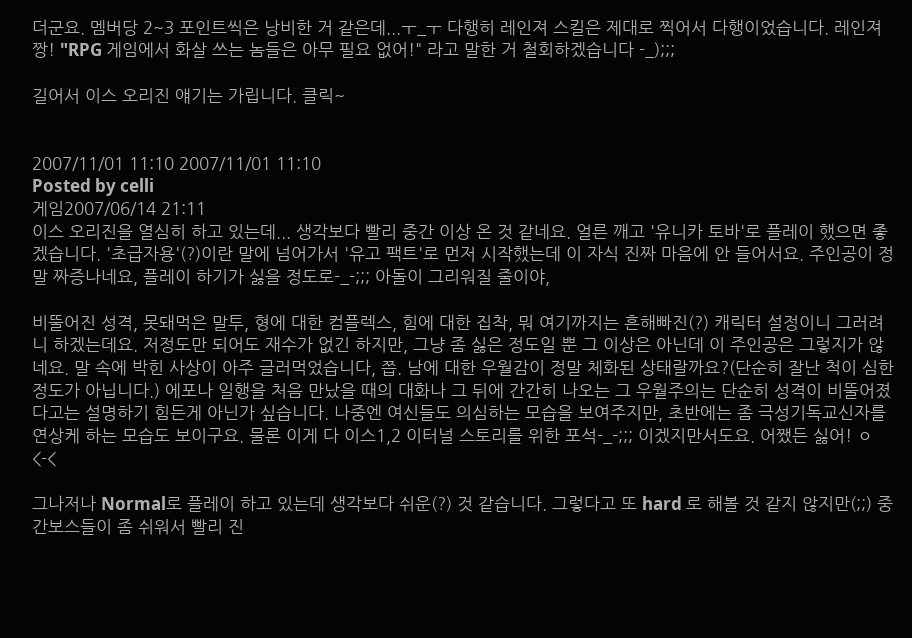더군요. 멤버당 2~3 포인트씩은 낭비한 거 같은데...ㅜ_ㅜ 다행히 레인져 스킬은 제대로 찍어서 다행이었습니다. 레인져 짱! "RPG 게임에서 화살 쓰는 놈들은 아무 필요 없어!" 라고 말한 거 철회하겠습니다 -_);;;

길어서 이스 오리진 얘기는 가립니다. 클릭~


2007/11/01 11:10 2007/11/01 11:10
Posted by celli
게임2007/06/14 21:11
이스 오리진을 열심히 하고 있는데... 생각보다 빨리 중간 이상 온 것 같네요. 얼른 깨고 '유니카 토바'로 플레이 했으면 좋겠습니다. '초급자용'(?)이란 말에 넘어가서 '유고 팩트'로 먼저 시작했는데 이 자식 진짜 마음에 안 들어서요. 주인공이 정말 짜증나네요, 플레이 하기가 싫을 정도로-_-;;; 아돌이 그리워질 줄이야,

비뚤어진 성격, 못돼먹은 말투, 형에 대한 컴플렉스, 힘에 대한 집착, 뭐 여기까지는 흔해빠진(?) 캐릭터 설정이니 그러려니 하겠는데요. 저정도만 되어도 재수가 없긴 하지만, 그냥 좀 싫은 정도일 뿐 그 이상은 아닌데 이 주인공은 그렇지가 않네요. 말 속에 박힌 사상이 아주 글러먹었습니다, 쯥. 남에 대한 우월감이 정말 체화된 상태랄까요?(단순히 잘난 척이 심한 정도가 아닙니다.) 에포나 일행을 처음 만났을 때의 대화나 그 뒤에 간간히 나오는 그 우월주의는 단순히 성격이 비뚤어졌다고는 설명하기 힘든게 아닌가 싶습니다. 나중엔 여신들도 의심하는 모습을 보여주지만, 초반에는 좀 극성기독교신자를 연상케 하는 모습도 보이구요. 물론 이게 다 이스1,2 이터널 스토리를 위한 포석-_-;;; 이겠지만서도요. 어쨌든 싫어! ㅇ<-<

그나저나 Normal로 플레이 하고 있는데 생각보다 쉬운(?) 것 같습니다. 그렇다고 또 hard 로 해볼 것 같지 않지만(;;) 중간보스들이 좀 쉬워서 빨리 진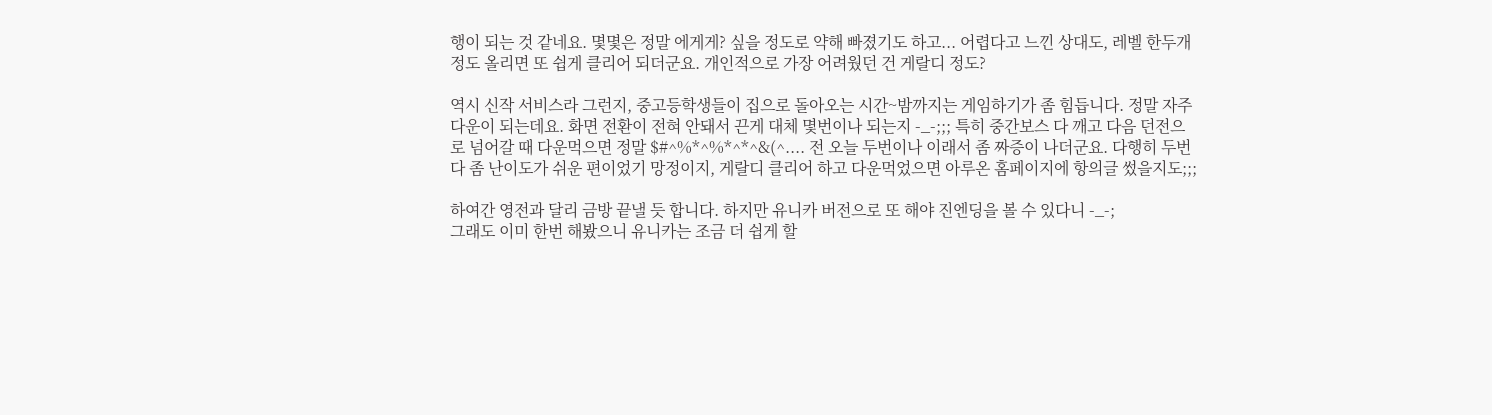행이 되는 것 같네요. 몇몇은 정말 에게게? 싶을 정도로 약해 빠졌기도 하고... 어렵다고 느낀 상대도, 레벨 한두개 정도 올리면 또 쉽게 클리어 되더군요. 개인적으로 가장 어려웠던 건 게랄디 정도?

역시 신작 서비스라 그런지, 중고등학생들이 집으로 돌아오는 시간~밤까지는 게임하기가 좀 힘듭니다. 정말 자주 다운이 되는데요. 화면 전환이 전혀 안돼서 끈게 대체 몇번이나 되는지 -_-;;; 특히 중간보스 다 깨고 다음 던전으로 넘어갈 때 다운먹으면 정말 $#^%*^%*^*^&(^.... 전 오늘 두번이나 이래서 좀 짜증이 나더군요. 다행히 두번 다 좀 난이도가 쉬운 편이었기 망정이지, 게랄디 클리어 하고 다운먹었으면 아루온 홈페이지에 항의글 썼을지도;;;

하여간 영전과 달리 금방 끝낼 듯 합니다. 하지만 유니카 버전으로 또 해야 진엔딩을 볼 수 있다니 -_-;
그래도 이미 한번 해봤으니 유니카는 조금 더 쉽게 할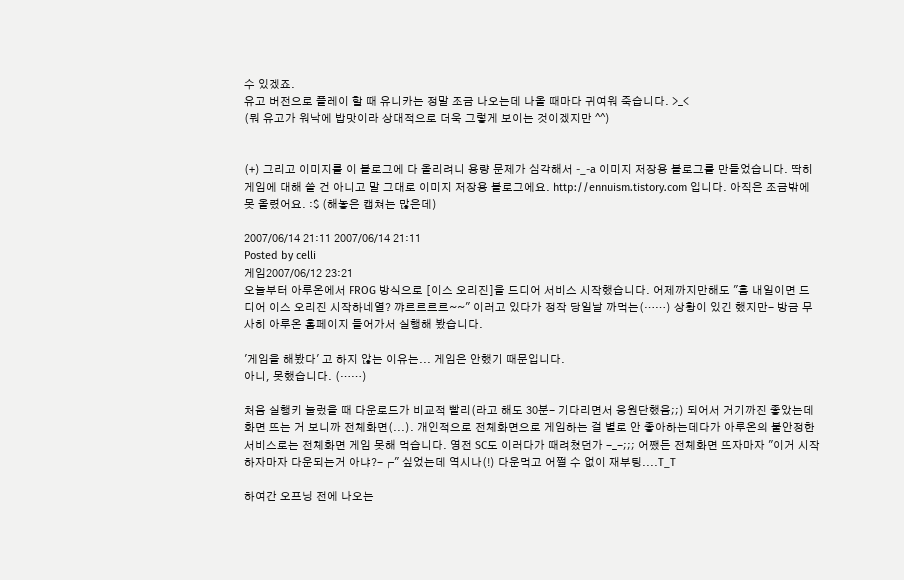수 있겠죠.
유고 버전으로 플레이 할 때 유니카는 정말 조금 나오는데 나올 때마다 귀여워 죽습니다. >_<
(뭐 유고가 워낙에 밥맛이라 상대적으로 더욱 그렇게 보이는 것이겠지만 ^^)


(+) 그리고 이미지를 이 블로그에 다 올리려니 용량 문제가 심각해서 -_-a 이미지 저장용 블로그를 만들었습니다. 딱히 게임에 대해 쓸 건 아니고 말 그대로 이미지 저장용 블로그에요. http://ennuism.tistory.com 입니다. 아직은 조금밖에 못 올렸어요. :$ (해놓은 캡쳐는 많은데)

2007/06/14 21:11 2007/06/14 21:11
Posted by celli
게임2007/06/12 23:21
오늘부터 아루온에서 FROG 방식으로 [이스 오리진]을 드디어 서비스 시작했습니다. 어제까지만해도 "흠 내일이면 드디어 이스 오리진 시작하네열? 꺄르르르르~~" 이러고 있다가 정작 당일날 까먹는(……) 상황이 있긴 했지만- 방금 무사히 아루온 홈페이지 들어가서 실행해 봤습니다.

'게임을 해봤다' 고 하지 않는 이유는... 게임은 안했기 때문입니다.
아니, 못했습니다. (……)

처음 실행키 눌렀을 때 다운로드가 비교적 빨리(라고 해도 30분- 기다리면서 응원단했음;;) 되어서 거기까진 좋았는데 화면 뜨는 거 보니까 전체화면(...). 개인적으로 전체화면으로 게임하는 걸 별로 안 좋아하는데다가 아루온의 불안정한 서비스로는 전체화면 게임 못해 먹습니다. 영전 SC도 이러다가 때려쳤던가 -_-;;; 어쨌든 전체화면 뜨자마자 "이거 시작하자마자 다운되는거 아냐?-┌" 싶었는데 역시나(!) 다운먹고 어쩔 수 없이 재부팅....T_T

하여간 오프닝 전에 나오는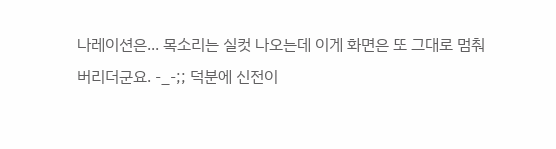나레이션은... 목소리는 실컷 나오는데 이게 화면은 또 그대로 멈춰버리더군요. -_-;; 덕분에 신전이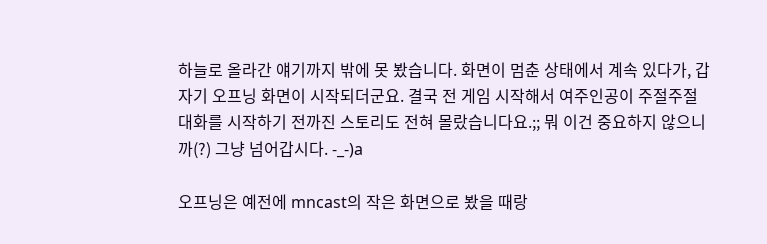하늘로 올라간 얘기까지 밖에 못 봤습니다. 화면이 멈춘 상태에서 계속 있다가, 갑자기 오프닝 화면이 시작되더군요. 결국 전 게임 시작해서 여주인공이 주절주절 대화를 시작하기 전까진 스토리도 전혀 몰랐습니다요.;; 뭐 이건 중요하지 않으니까(?) 그냥 넘어갑시다. -_-)a

오프닝은 예전에 mncast의 작은 화면으로 봤을 때랑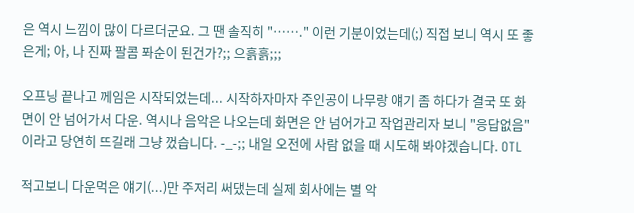은 역시 느낌이 많이 다르더군요. 그 땐 솔직히 "……." 이런 기분이었는데(;) 직접 보니 역시 또 좋은게; 아, 나 진짜 팔콤 퐈순이 된건가?;; 으흙흙;;;

오프닝 끝나고 께임은 시작되었는데... 시작하자마자 주인공이 나무랑 얘기 좀 하다가 결국 또 화면이 안 넘어가서 다운. 역시나 음악은 나오는데 화면은 안 넘어가고 작업관리자 보니 "응답없음"이라고 당연히 뜨길래 그냥 껐습니다. -_-;; 내일 오전에 사람 없을 때 시도해 봐야겠습니다. OTL

적고보니 다운먹은 얘기(...)만 주저리 써댔는데 실제 회사에는 별 악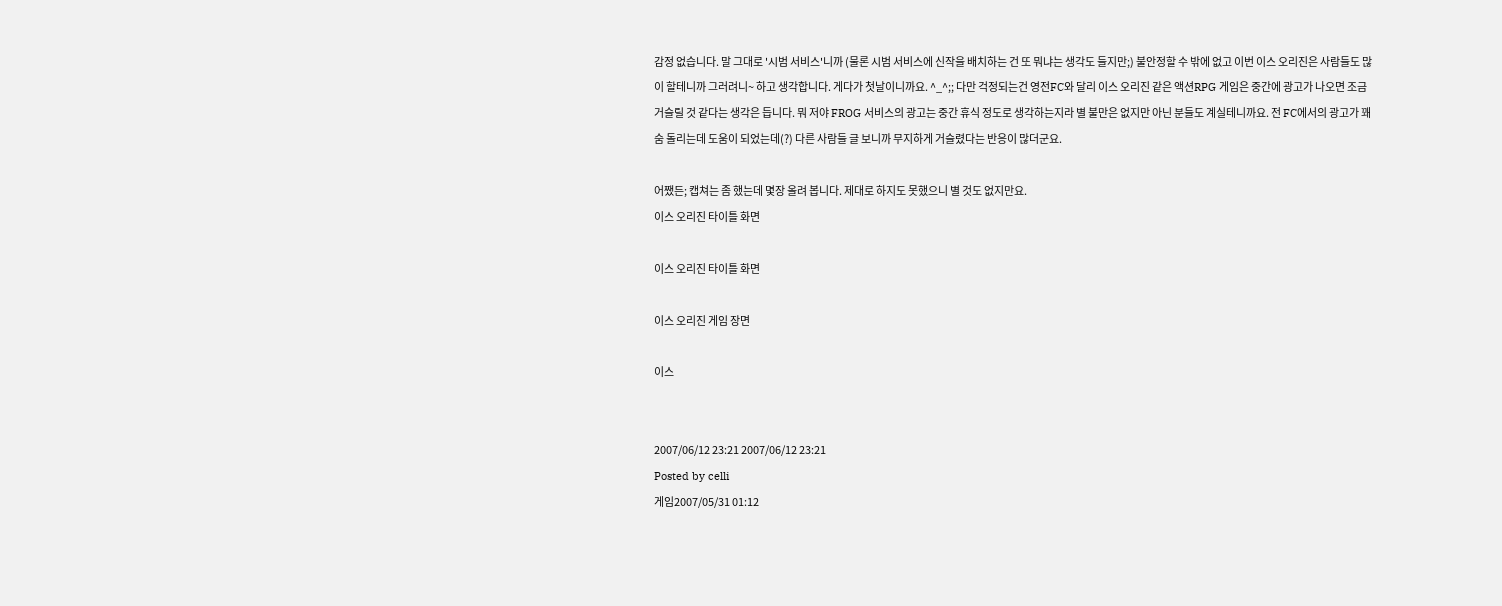감정 없습니다. 말 그대로 '시범 서비스'니까 (물론 시범 서비스에 신작을 배치하는 건 또 뭐냐는 생각도 들지만;) 불안정할 수 밖에 없고 이번 이스 오리진은 사람들도 많이 할테니까 그러려니~ 하고 생각합니다. 게다가 첫날이니까요. ^_^;; 다만 걱정되는건 영전FC와 달리 이스 오리진 같은 액션RPG 게임은 중간에 광고가 나오면 조금 거슬릴 것 같다는 생각은 듭니다. 뭐 저야 FROG 서비스의 광고는 중간 휴식 정도로 생각하는지라 별 불만은 없지만 아닌 분들도 계실테니까요. 전 FC에서의 광고가 꽤 숨 돌리는데 도움이 되었는데(?) 다른 사람들 글 보니까 무지하게 거슬렸다는 반응이 많더군요.

어쨌든; 캡쳐는 좀 했는데 몇장 올려 봅니다. 제대로 하지도 못했으니 별 것도 없지만요.
이스 오리진 타이틀 화면

이스 오리진 타이틀 화면

이스 오리진 게임 장면

이스


2007/06/12 23:21 2007/06/12 23:21
Posted by celli
게임2007/05/31 01:12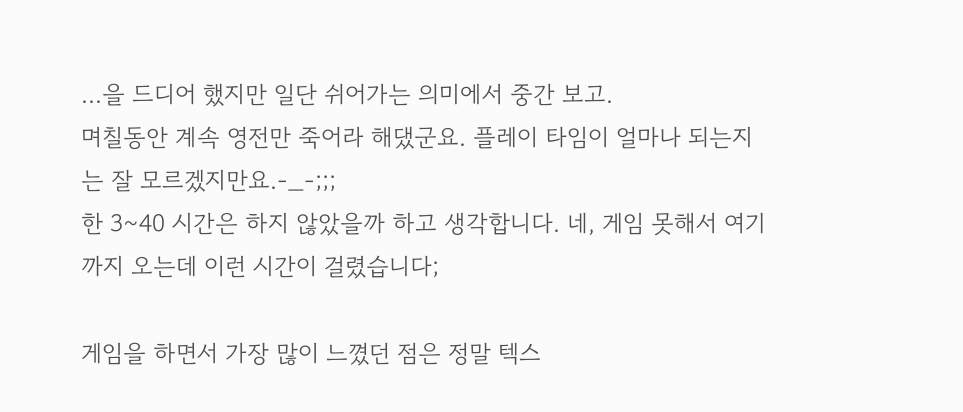...을 드디어 했지만 일단 쉬어가는 의미에서 중간 보고.
며칠동안 계속 영전만 죽어라 해댔군요. 플레이 타임이 얼마나 되는지는 잘 모르겠지만요.-_-;;;
한 3~40 시간은 하지 않았을까 하고 생각합니다. 네, 게임 못해서 여기까지 오는데 이런 시간이 걸렸습니다;

게임을 하면서 가장 많이 느꼈던 점은 정말 텍스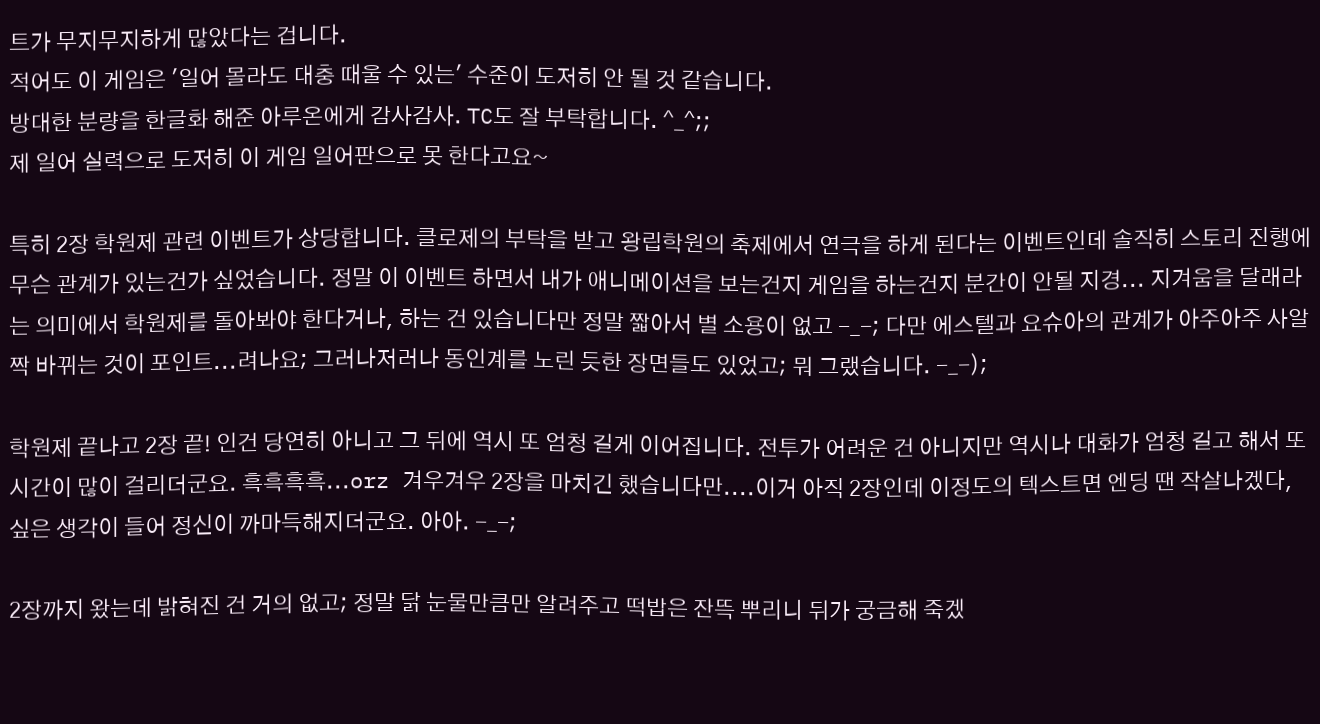트가 무지무지하게 많았다는 겁니다.
적어도 이 게임은 '일어 몰라도 대충 때울 수 있는' 수준이 도저히 안 될 것 같습니다.
방대한 분량을 한글화 해준 아루온에게 감사감사. TC도 잘 부탁합니다. ^_^;;
제 일어 실력으로 도저히 이 게임 일어판으로 못 한다고요~

특히 2장 학원제 관련 이벤트가 상당합니다. 클로제의 부탁을 받고 왕립학원의 축제에서 연극을 하게 된다는 이벤트인데 솔직히 스토리 진행에 무슨 관계가 있는건가 싶었습니다. 정말 이 이벤트 하면서 내가 애니메이션을 보는건지 게임을 하는건지 분간이 안될 지경... 지겨움을 달래라는 의미에서 학원제를 돌아봐야 한다거나, 하는 건 있습니다만 정말 짧아서 별 소용이 없고 -_-; 다만 에스텔과 요슈아의 관계가 아주아주 사알짝 바뀌는 것이 포인트...려나요; 그러나저러나 동인계를 노린 듯한 장면들도 있었고; 뭐 그랬습니다. -_-);

학원제 끝나고 2장 끝! 인건 당연히 아니고 그 뒤에 역시 또 엄청 길게 이어집니다. 전투가 어려운 건 아니지만 역시나 대화가 엄청 길고 해서 또 시간이 많이 걸리더군요. 흑흑흑흑...orz 겨우겨우 2장을 마치긴 했습니다만....이거 아직 2장인데 이정도의 텍스트면 엔딩 땐 작살나겠다, 싶은 생각이 들어 정신이 까마득해지더군요. 아아. -_-;

2장까지 왔는데 밝혀진 건 거의 없고; 정말 닭 눈물만큼만 알려주고 떡밥은 잔뜩 뿌리니 뒤가 궁금해 죽겠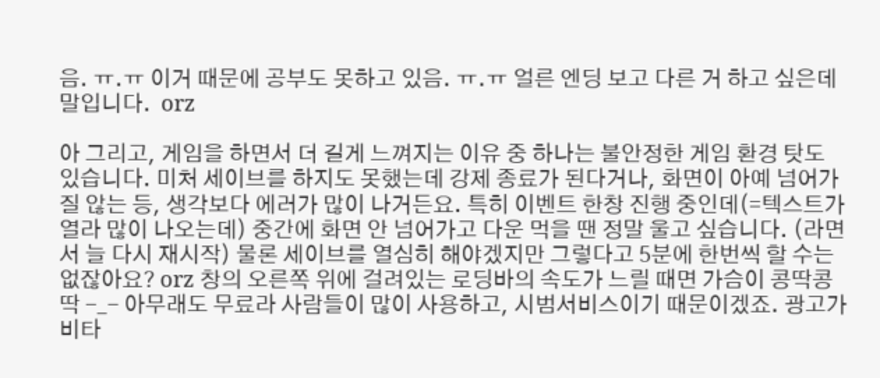음. ㅠ.ㅠ 이거 때문에 공부도 못하고 있음. ㅠ.ㅠ 얼른 엔딩 보고 다른 거 하고 싶은데 말입니다.  orz

아 그리고, 게임을 하면서 더 길게 느껴지는 이유 중 하나는 불안정한 게임 환경 탓도 있습니다. 미처 세이브를 하지도 못했는데 강제 종료가 된다거나, 화면이 아예 넘어가질 않는 등, 생각보다 에러가 많이 나거든요. 특히 이벤트 한창 진행 중인데(=텍스트가 열라 많이 나오는데) 중간에 화면 안 넘어가고 다운 먹을 땐 정말 울고 싶습니다. (라면서 늘 다시 재시작) 물론 세이브를 열심히 해야겠지만 그렇다고 5분에 한번씩 할 수는 없잖아요? orz 창의 오른쪽 위에 걸려있는 로딩바의 속도가 느릴 때면 가슴이 콩딱콩딱 -_- 아무래도 무료라 사람들이 많이 사용하고, 시범서비스이기 때문이겠죠. 광고가 비타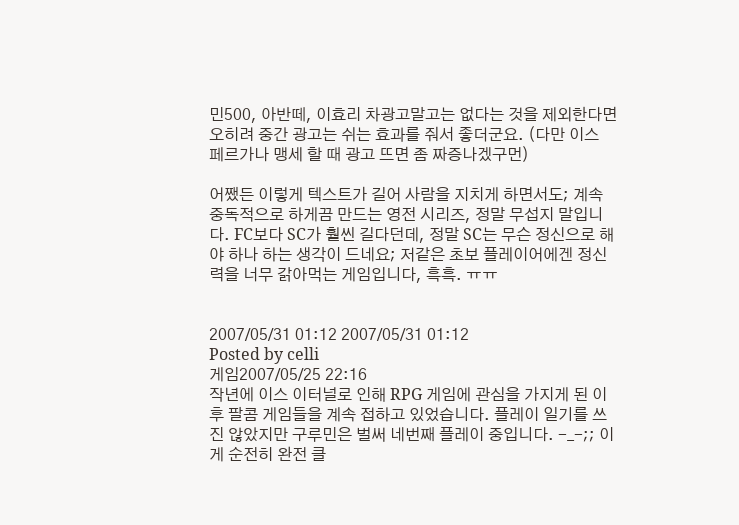민500, 아반떼, 이효리 차광고말고는 없다는 것을 제외한다면 오히려 중간 광고는 쉬는 효과를 줘서 좋더군요. (다만 이스 페르가나 맹세 할 때 광고 뜨면 좀 짜증나겠구먼)

어쨌든 이렇게 텍스트가 길어 사람을 지치게 하면서도; 계속 중독적으로 하게끔 만드는 영전 시리즈, 정말 무섭지 말입니다. FC보다 SC가 훨씬 길다던데, 정말 SC는 무슨 정신으로 해야 하나 하는 생각이 드네요; 저같은 초보 플레이어에겐 정신력을 너무 갉아먹는 게임입니다, 흑흑. ㅠㅠ


2007/05/31 01:12 2007/05/31 01:12
Posted by celli
게임2007/05/25 22:16
작년에 이스 이터널로 인해 RPG 게임에 관심을 가지게 된 이후 팔콤 게임들을 계속 접하고 있었습니다. 플레이 일기를 쓰진 않았지만 구루민은 벌써 네번째 플레이 중입니다. -_-;; 이게 순전히 완전 클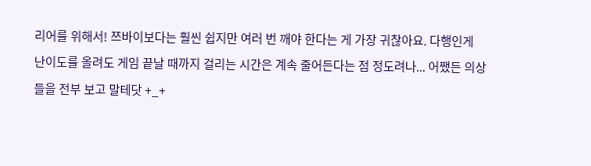리어를 위해서! 쯔바이보다는 훨씬 쉽지만 여러 번 깨야 한다는 게 가장 귀찮아요. 다행인게 난이도를 올려도 게임 끝날 때까지 걸리는 시간은 계속 줄어든다는 점 정도려나... 어쨌든 의상들을 전부 보고 말테닷 +_+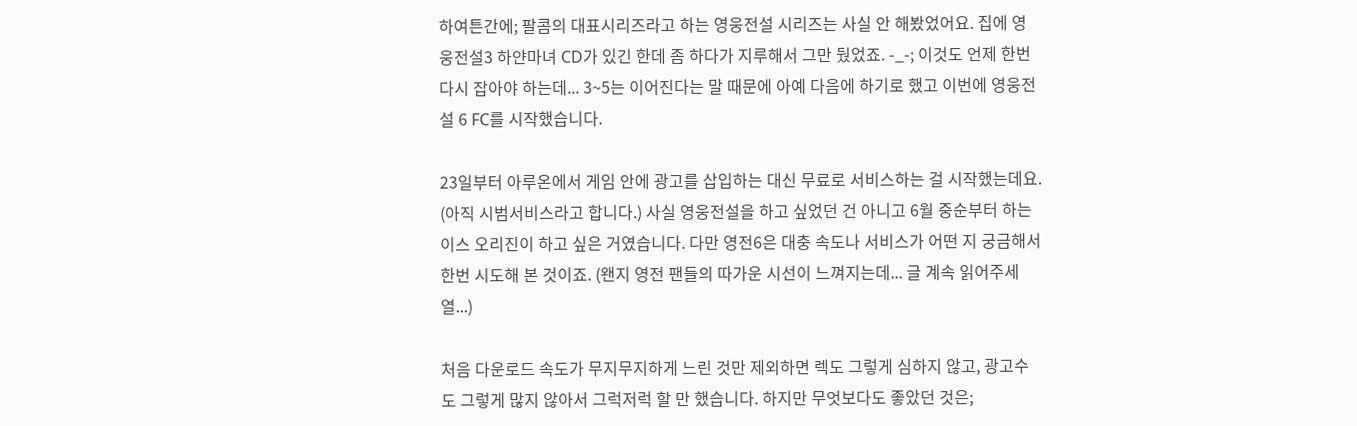하여튼간에; 팔콤의 대표시리즈라고 하는 영웅전설 시리즈는 사실 안 해봤었어요. 집에 영웅전설3 하얀마녀 CD가 있긴 한데 좀 하다가 지루해서 그만 뒀었죠. -_-; 이것도 언제 한번 다시 잡아야 하는데... 3~5는 이어진다는 말 때문에 아예 다음에 하기로 했고 이번에 영웅전설 6 FC를 시작했습니다.

23일부터 아루온에서 게임 안에 광고를 삽입하는 대신 무료로 서비스하는 걸 시작했는데요. (아직 시범서비스라고 합니다.) 사실 영웅전설을 하고 싶었던 건 아니고 6월 중순부터 하는 이스 오리진이 하고 싶은 거였습니다. 다만 영전6은 대충 속도나 서비스가 어떤 지 궁금해서 한번 시도해 본 것이죠. (왠지 영전 팬들의 따가운 시선이 느껴지는데... 글 계속 읽어주세열...)

처음 다운로드 속도가 무지무지하게 느린 것만 제외하면 렉도 그렇게 심하지 않고, 광고수도 그렇게 많지 않아서 그럭저럭 할 만 했습니다. 하지만 무엇보다도 좋았던 것은;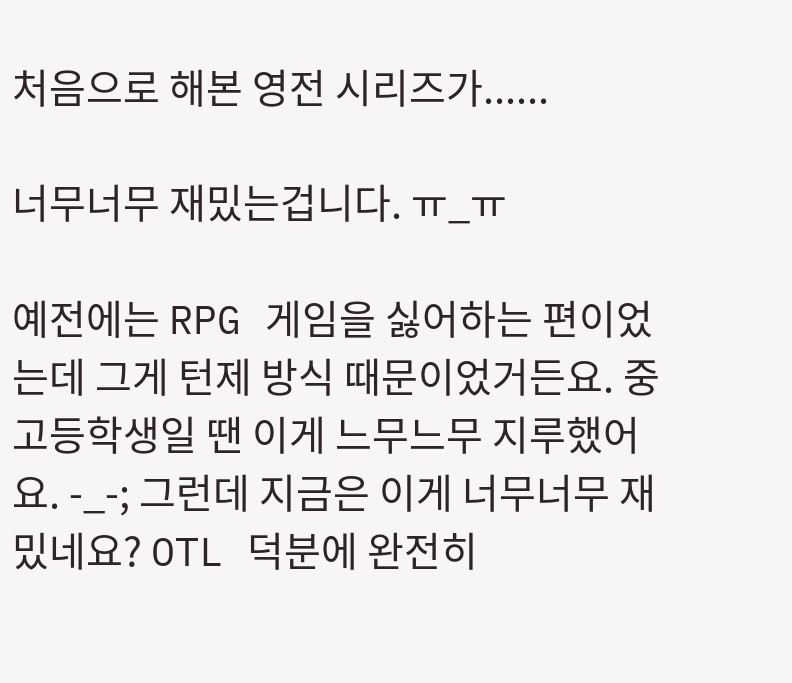처음으로 해본 영전 시리즈가......

너무너무 재밌는겁니다. ㅠ_ㅠ

예전에는 RPG 게임을 싫어하는 편이었는데 그게 턴제 방식 때문이었거든요. 중고등학생일 땐 이게 느무느무 지루했어요. -_-; 그런데 지금은 이게 너무너무 재밌네요? OTL 덕분에 완전히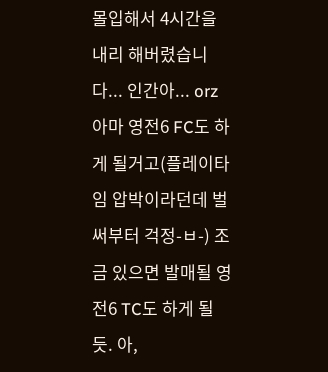몰입해서 4시간을 내리 해버렸습니다... 인간아... orz 아마 영전6 FC도 하게 될거고(플레이타임 압박이라던데 벌써부터 걱정-ㅂ-) 조금 있으면 발매될 영전6 TC도 하게 될 듯. 아,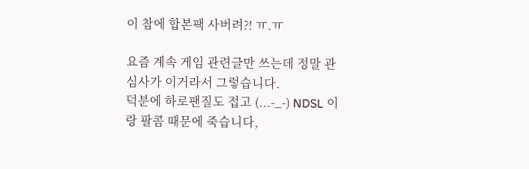이 참에 합본팩 사버려?! ㅠ.ㅠ

요즘 계속 게임 관련글만 쓰는데 정말 관심사가 이거라서 그렇습니다.
덕분에 하로팬질도 접고 (...-_-) NDSL 이랑 팔콤 때문에 죽습니다,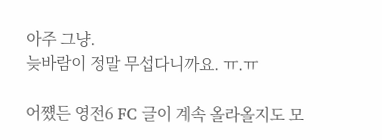아주 그냥.
늦바람이 정말 무섭다니까요. ㅠ.ㅠ

어쩄든 영전6 FC 글이 계속 올라올지도 모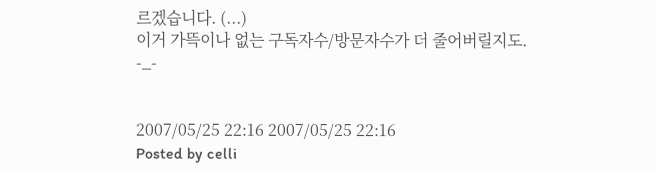르겠습니다. (...)
이거 가뜩이나 없는 구독자수/방문자수가 더 줄어버릴지도. -_-


2007/05/25 22:16 2007/05/25 22:16
Posted by celli